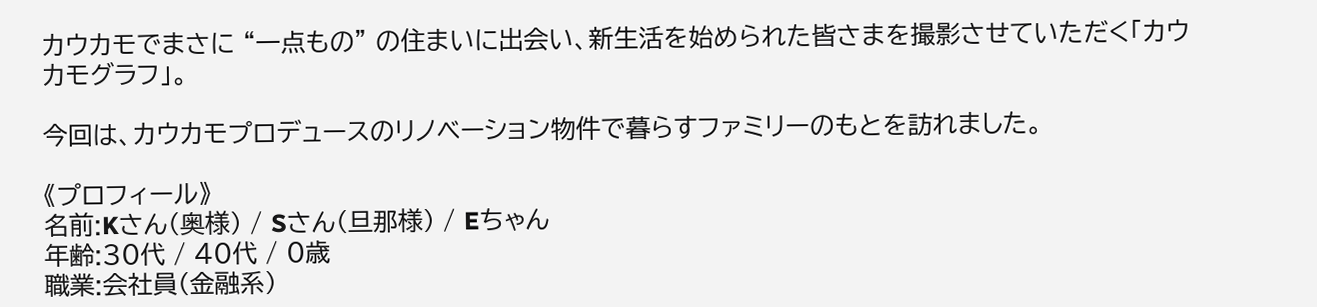カウカモでまさに “一点もの” の住まいに出会い、新生活を始められた皆さまを撮影させていただく「カウカモグラフ」。

今回は、カウカモプロデュースのリノベーション物件で暮らすファミリーのもとを訪れました。

《プロフィール》
名前:Kさん(奥様) / Sさん(旦那様) / Eちゃん
年齢:30代 / 40代 / 0歳
職業:会社員(金融系)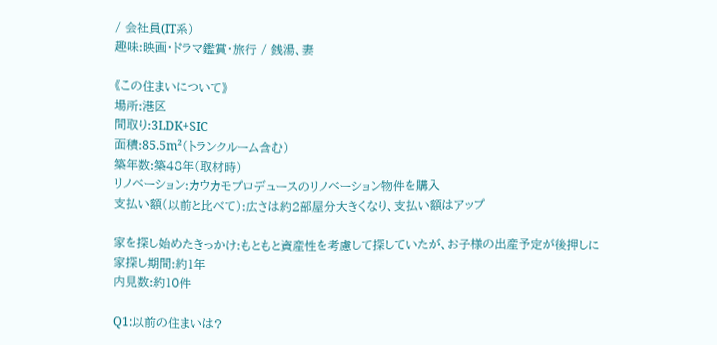/ 会社員(IT系)
趣味:映画・ドラマ鑑賞・旅行 / 銭湯、妻

《この住まいについて》
場所:港区
間取り:3LDK+SIC
面積:85.5m²(トランクルーム含む)
築年数:築48年(取材時)
リノベーション:カウカモプロデュースのリノベーション物件を購入
支払い額(以前と比べて):広さは約2部屋分大きくなり、支払い額はアップ

家を探し始めたきっかけ:もともと資産性を考慮して探していたが、お子様の出産予定が後押しに
家探し期間:約1年
内見数:約10件

Q1:以前の住まいは?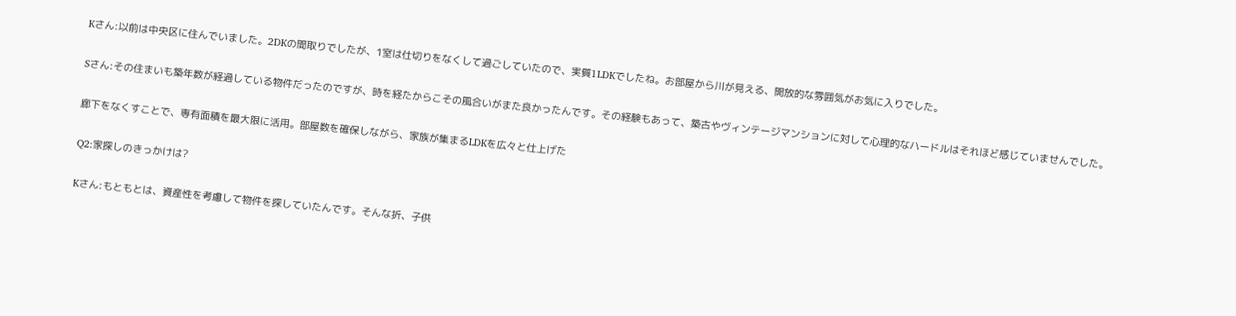Kさん:以前は中央区に住んでいました。2DKの間取りでしたが、1室は仕切りをなくして過ごしていたので、実質1LDKでしたね。お部屋から川が見える、開放的な雰囲気がお気に入りでした。

Sさん:その住まいも築年数が経過している物件だったのですが、時を経たからこその風合いがまた良かったんです。その経験もあって、築古やヴィンテージマンションに対して心理的なハードルはそれほど感じていませんでした。

廊下をなくすことで、専有面積を最大限に活用。部屋数を確保しながら、家族が集まるLDKを広々と仕上げた

Q2:家探しのきっかけは?

Kさん:もともとは、資産性を考慮して物件を探していたんです。そんな折、子供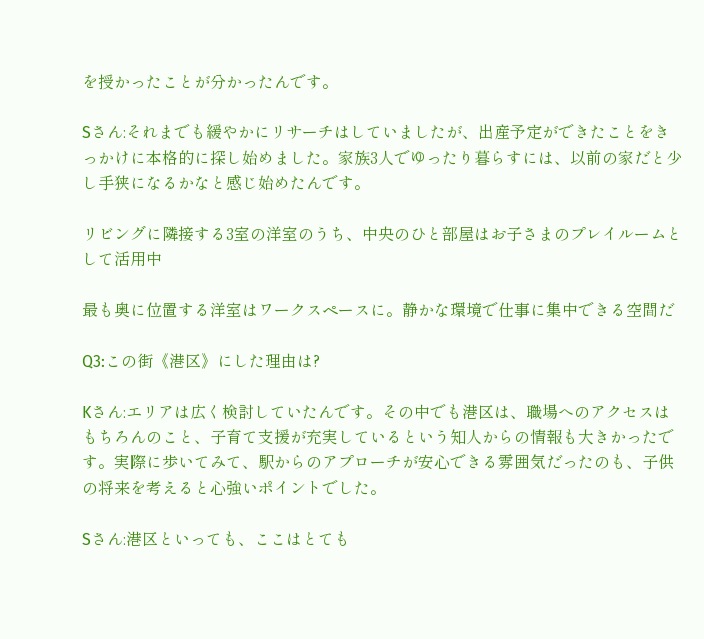を授かったことが分かったんです。

Sさん:それまでも緩やかにリサーチはしていましたが、出産予定ができたことをきっかけに本格的に探し始めました。家族3人でゆったり暮らすには、以前の家だと少し手狭になるかなと感じ始めたんです。

リビングに隣接する3室の洋室のうち、中央のひと部屋はお子さまのプレイルームとして活用中

最も奥に位置する洋室はワークスペースに。静かな環境で仕事に集中できる空間だ

Q3:この街《港区》にした理由は?

Kさん:エリアは広く検討していたんです。その中でも港区は、職場へのアクセスはもちろんのこと、子育て支援が充実しているという知人からの情報も大きかったです。実際に歩いてみて、駅からのアプローチが安心できる雰囲気だったのも、子供の将来を考えると心強いポイントでした。

Sさん:港区といっても、ここはとても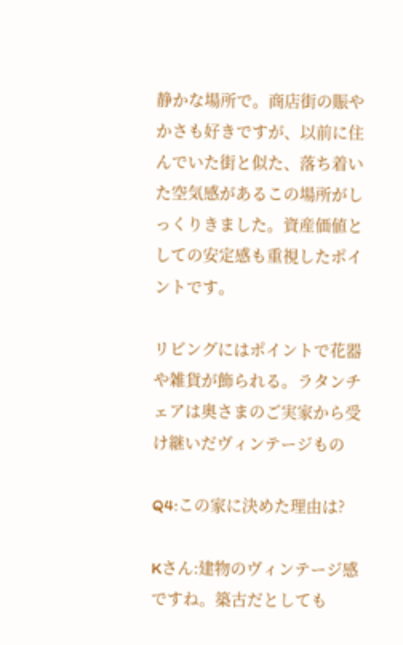静かな場所で。商店街の賑やかさも好きですが、以前に住んでいた街と似た、落ち着いた空気感があるこの場所がしっくりきました。資産価値としての安定感も重視したポイントです。

リビングにはポイントで花器や雑貨が飾られる。ラタンチェアは奥さまのご実家から受け継いだヴィンテージもの

Q4:この家に決めた理由は?

Kさん:建物のヴィンテージ感ですね。築古だとしても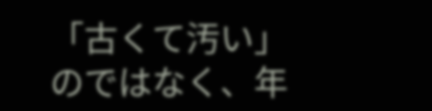「古くて汚い」のではなく、年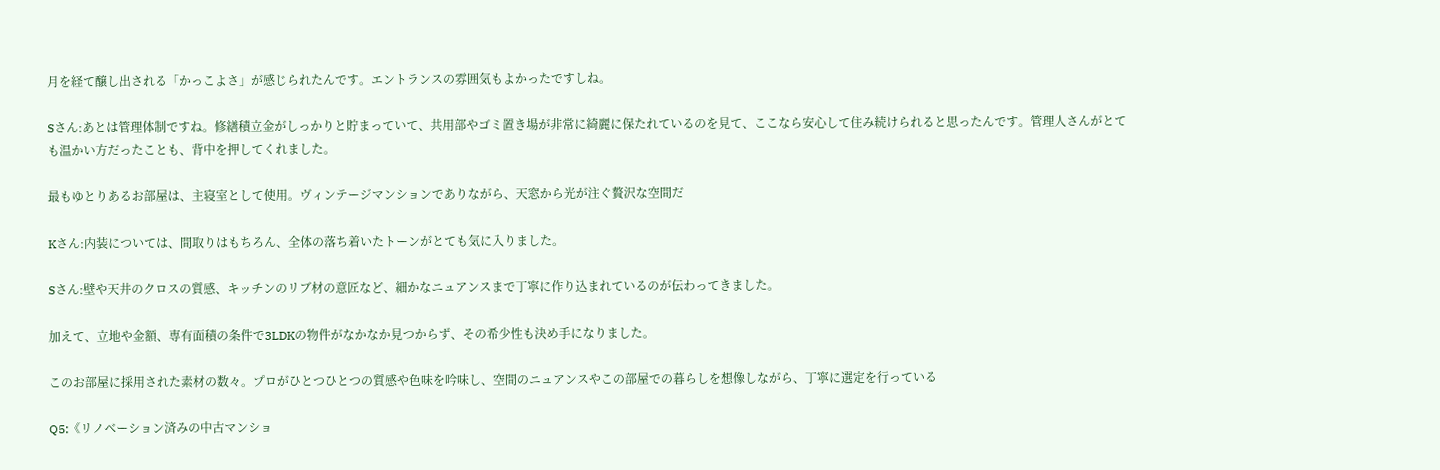月を経て醸し出される「かっこよさ」が感じられたんです。エントランスの雰囲気もよかったですしね。

Sさん:あとは管理体制ですね。修繕積立金がしっかりと貯まっていて、共用部やゴミ置き場が非常に綺麗に保たれているのを見て、ここなら安心して住み続けられると思ったんです。管理人さんがとても温かい方だったことも、背中を押してくれました。

最もゆとりあるお部屋は、主寝室として使用。ヴィンテージマンションでありながら、天窓から光が注ぐ贅沢な空間だ

Kさん:内装については、間取りはもちろん、全体の落ち着いたトーンがとても気に入りました。

Sさん:壁や天井のクロスの質感、キッチンのリブ材の意匠など、細かなニュアンスまで丁寧に作り込まれているのが伝わってきました。

加えて、立地や金額、専有面積の条件で3LDKの物件がなかなか見つからず、その希少性も決め手になりました。

このお部屋に採用された素材の数々。プロがひとつひとつの質感や色味を吟味し、空間のニュアンスやこの部屋での暮らしを想像しながら、丁寧に選定を行っている

Q5:《リノベーション済みの中古マンショ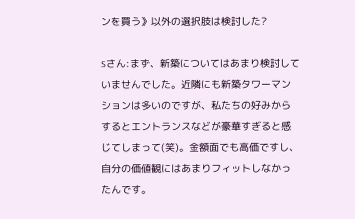ンを買う》以外の選択肢は検討した?

Sさん:まず、新築についてはあまり検討していませんでした。近隣にも新築タワーマンションは多いのですが、私たちの好みからするとエントランスなどが豪華すぎると感じてしまって(笑)。金額面でも高価ですし、自分の価値観にはあまりフィットしなかったんです。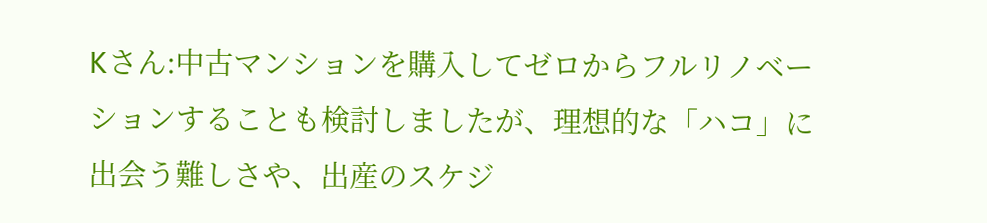Kさん:中古マンションを購入してゼロからフルリノベーションすることも検討しましたが、理想的な「ハコ」に出会う難しさや、出産のスケジ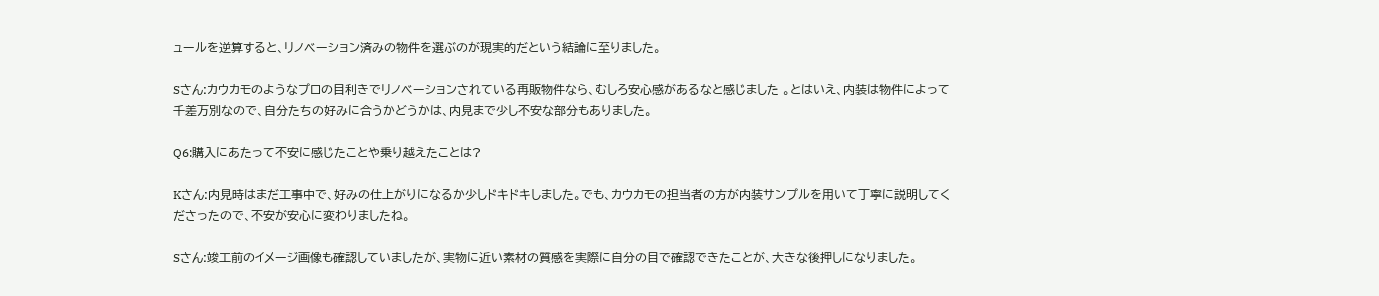ュールを逆算すると、リノベーション済みの物件を選ぶのが現実的だという結論に至りました。

Sさん:カウカモのようなプロの目利きでリノベーションされている再販物件なら、むしろ安心感があるなと感じました 。とはいえ、内装は物件によって千差万別なので、自分たちの好みに合うかどうかは、内見まで少し不安な部分もありました。

Q6:購入にあたって不安に感じたことや乗り越えたことは?

Kさん:内見時はまだ工事中で、好みの仕上がりになるか少しドキドキしました。でも、カウカモの担当者の方が内装サンプルを用いて丁寧に説明してくださったので、不安が安心に変わりましたね。

Sさん:竣工前のイメージ画像も確認していましたが、実物に近い素材の質感を実際に自分の目で確認できたことが、大きな後押しになりました。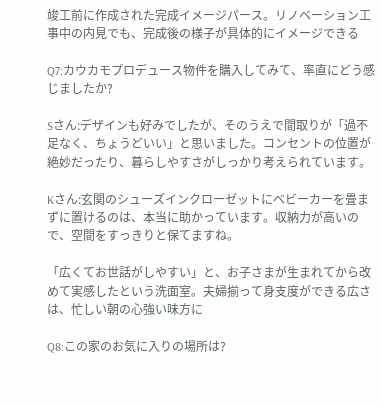竣工前に作成された完成イメージパース。リノベーション工事中の内見でも、完成後の様子が具体的にイメージできる

Q7:カウカモプロデュース物件を購入してみて、率直にどう感じましたか?

Sさん:デザインも好みでしたが、そのうえで間取りが「過不足なく、ちょうどいい」と思いました。コンセントの位置が絶妙だったり、暮らしやすさがしっかり考えられています。

Kさん:玄関のシューズインクローゼットにベビーカーを畳まずに置けるのは、本当に助かっています。収納力が高いので、空間をすっきりと保てますね。

「広くてお世話がしやすい」と、お子さまが生まれてから改めて実感したという洗面室。夫婦揃って身支度ができる広さは、忙しい朝の心強い味方に

Q8:この家のお気に入りの場所は?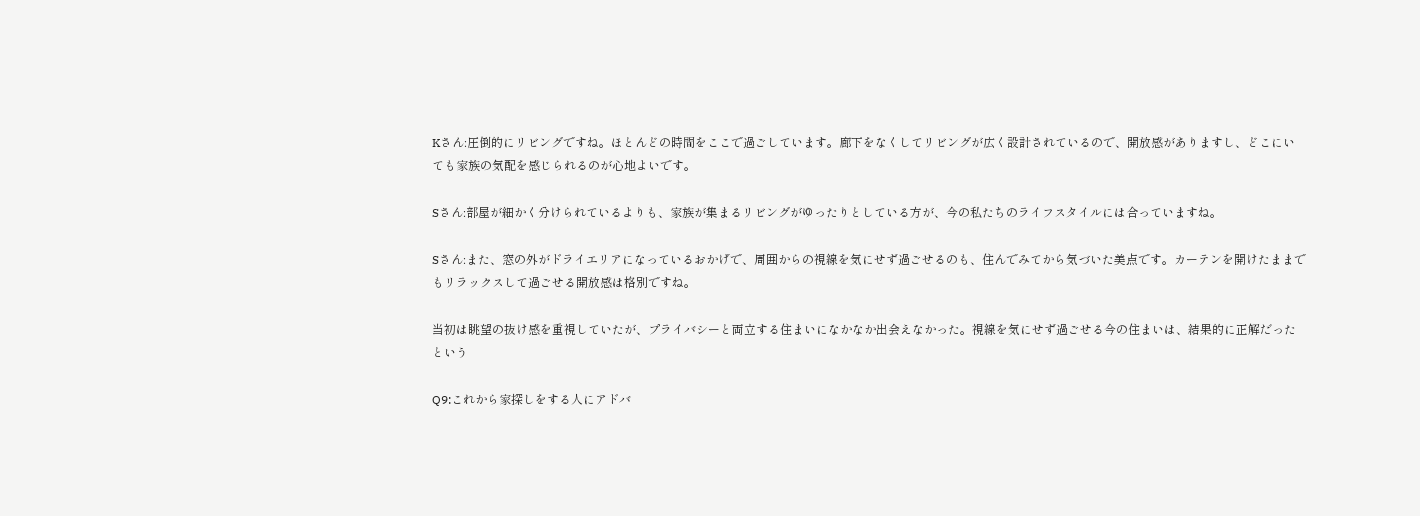Kさん:圧倒的にリビングですね。ほとんどの時間をここで過ごしています。廊下をなくしてリビングが広く設計されているので、開放感がありますし、どこにいても家族の気配を感じられるのが心地よいです。

Sさん:部屋が細かく分けられているよりも、家族が集まるリビングがゆったりとしている方が、今の私たちのライフスタイルには合っていますね。

Sさん:また、窓の外がドライエリアになっているおかげで、周囲からの視線を気にせず過ごせるのも、住んでみてから気づいた美点です。カーテンを開けたままでもリラックスして過ごせる開放感は格別ですね。

当初は眺望の抜け感を重視していたが、プライバシーと両立する住まいになかなか出会えなかった。視線を気にせず過ごせる今の住まいは、結果的に正解だったという

Q9:これから家探しをする人にアドバ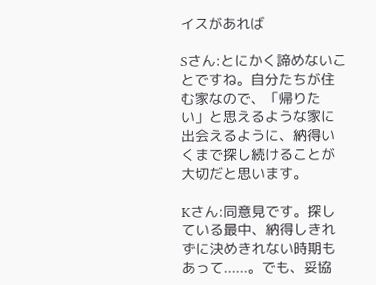イスがあれば

Sさん:とにかく諦めないことですね。自分たちが住む家なので、「帰りたい」と思えるような家に出会えるように、納得いくまで探し続けることが大切だと思います。

Kさん:同意見です。探している最中、納得しきれずに決めきれない時期もあって......。でも、妥協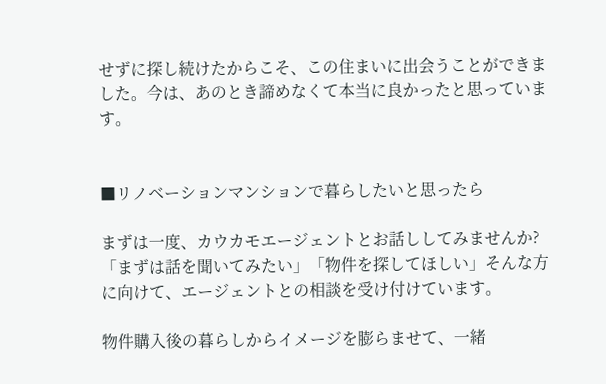せずに探し続けたからこそ、この住まいに出会うことができました。今は、あのとき諦めなくて本当に良かったと思っています。


■リノベーションマンションで暮らしたいと思ったら

まずは一度、カウカモエージェントとお話ししてみませんか?
「まずは話を聞いてみたい」「物件を探してほしい」そんな方に向けて、エージェントとの相談を受け付けています。

物件購入後の暮らしからイメージを膨らませて、一緒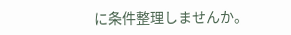に条件整理しませんか。